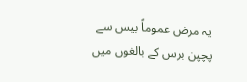یہ مرض عموماً بیس سے پچپن برس کے بالغوں میں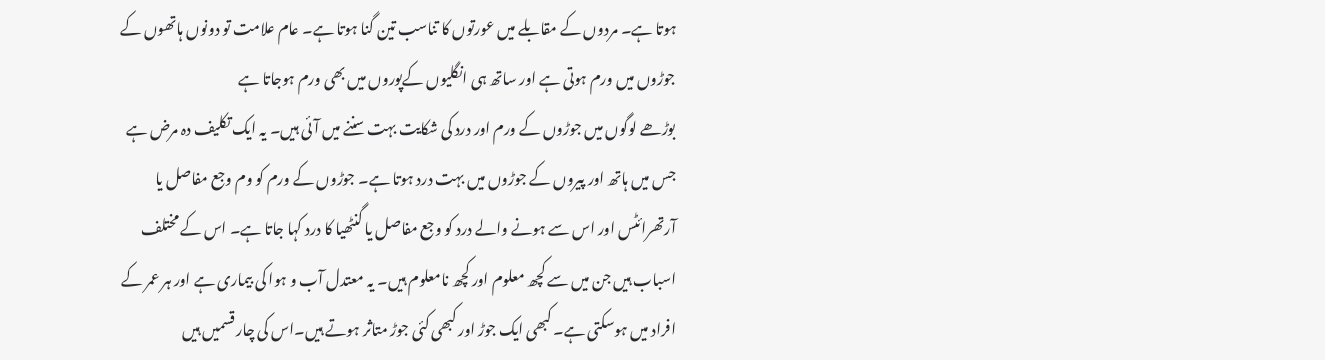ہوتا ہے۔ مردوں کے مقابلے میں عورتوں کا تناسب تین گنا ہوتا ہے۔ عام علامت تو دونوں ہاتھوں کے جوڑوں میں ورم ہوتی ہے اور ساتھ ہی انگلیوں کےپوروں میں بھی ورم ہوجاتا ہے
بوڑھے لوگوں میں جوڑوں کے ورم اور درد کی شکایت بہت سننے میں آئی ہیں۔ یہ ایک تکلیف دہ مرض ہے جس میں ہاتھ اور پیروں کے جوڑوں میں بہت درد ہوتا ہے۔ جوڑوں کے ورم کو وم وجع مفاصل یا آرتھرائٹس اور اس سے ہونے والے درد کو وجع مفاصل یا گنٹھیا کا درد کہا جاتا ہے۔ اس کے مختلف اسباب ہیں جن میں سے کچھ معلوم اور کچھ نامعلوم ہیں۔ یہ معتدل آب و ہوا کی بیماری ہے اور ہر عمر کے افراد میں ہوسکتی ہے۔ کبھی ایک جوڑ اور کبھی کئی جوڑ متاثر ہوتے ہیں۔اس کی چار قسمیں ہیں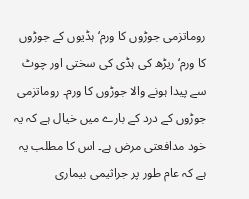روماتزمی جوڑوں کا ورم‘ ہڈیوں کے جوڑوں کا ورم‘ ریڑھ کی ہڈی کی سختی اور چوٹ سے پیدا ہونے والا جوڑوں کا ورم۔ روماتزمی جوڑوں کے درد کے بارے میں خیال ہے کہ یہ خود مدافعتی مرض ہے۔ اس کا مطلب یہ ہے کہ عام طور پر جراثیمی بیماری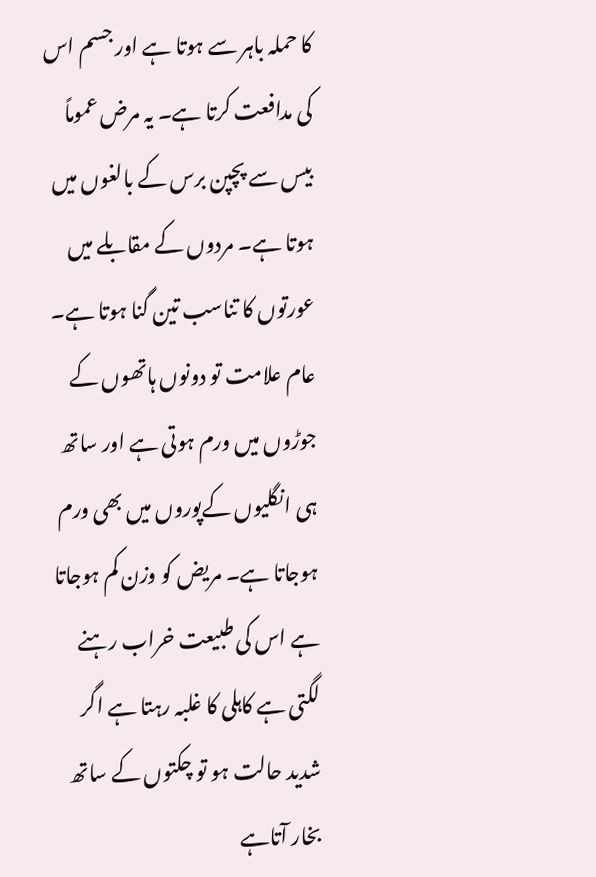کا حملہ باہر سے ہوتا ہے اور جسم اس کی مدافعت کرتا ہے۔ یہ مرض عموماً بیس سے پچپن برس کے بالغوں میں ہوتا ہے۔ مردوں کے مقابلے میں عورتوں کا تناسب تین گنا ہوتا ہے۔ عام علامت تو دونوں ہاتھوں کے جوڑوں میں ورم ہوتی ہے اور ساتھ ہی انگلیوں کےپوروں میں بھی ورم ہوجاتا ہے۔ مریض کو وزن کم ہوجاتا ہے اس کی طبیعت خراب رہنے لگتی ہے کاہلی کا غلبہ رہتا ہے اگر شدید حالت ہو تو چکتوں کے ساتھ بخار آتاہے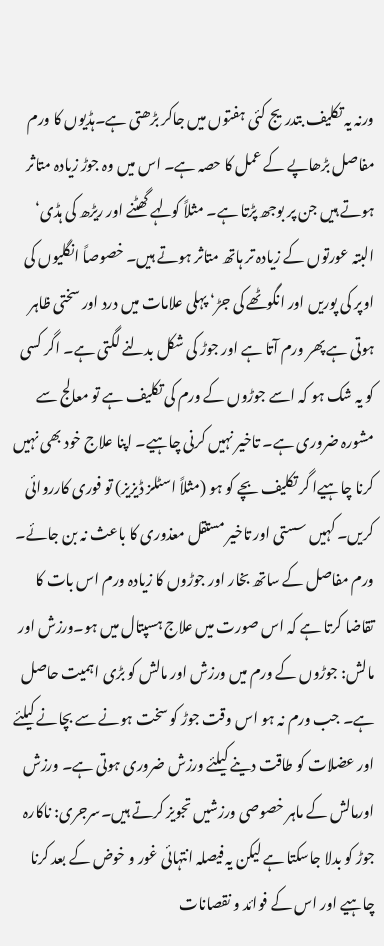ورنہ یہ تکلیف بتدریج کئی ہفتوں میں جاکر بڑھتی ہے۔ہڈیوں کا ورم مفاصل بڑھاپے کے عمل کا حصہ ہے۔ اس میں وہ جوڑ زیادہ متاثر ہوتے ہیں جن پر بوجھ پڑتا ہے۔ مثلاً کولہے گھٹنے اور ریڑھ کی ہڈی‘ البتہ عورتوں کے زیادہ تر ہاتھ متاثر ہوتے ہیں۔ خصوصاً انگلیوں کی اوپر کی پوریں اور انگوٹھے کی جڑ‘ پہلی علامات میں درد اور سختی ظاہر ہوتی ہے پھر ورم آتا ہے اور جوڑ کی شکل بدلنے لگتی ہے۔ اگر کسی کو یہ شک ہو کہ اسے جوڑوں کے ورم کی تکلیف ہے تو معالج سے مشورہ ضروری ہے۔ تاخیر نہیں کرنی چاہیے۔ اپنا علاج خود بھی نہیں کرنا چاہیےا گر تکلیف بچے کو ہو (مثلاً اسٹلز ڈیزیز) تو فوری کارروائی کریں۔ کہیں سستی اور تاخیر مستقل معذوری کا باعث نہ بن جائے۔ ورم مفاصل کے ساتھ بخار اور جوڑوں کا زیادہ ورم اس بات کا تقاضا کرتا ہے کہ اس صورت میں علاج ہسپتال میں ہو۔ورزش اور مالش: جوڑوں کے ورم میں ورزش اور مالش کو بڑی اہمیت حاصل ہے۔ جب ورم نہ ہو اس وقت جوڑ کو سخت ہونے سے بچانے کیلئے اور عضلات کو طاقت دینے کیلئے ورزش ضروری ہوتی ہے۔ ورزش اورمالش کے ماہر خصوصی ورزشیں تجویز کرتے ہیں۔سرجری: ناکارہ جوڑ کو بدلا جاسکتا ہے لیکن یہ فیصلہ انتہائی غور و خوض کے بعد کرنا چاہیے اور اس کے فوائد و نقصانات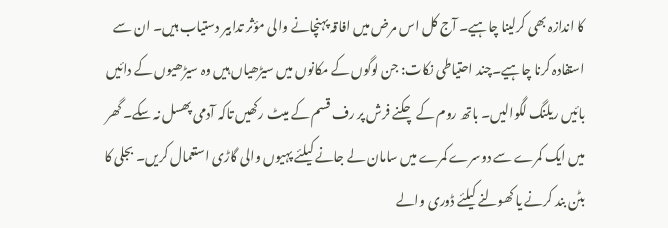کا اندازہ بھی کرلینا چاہیے۔ آج کل اس مرض میں افاقہ پہنچانے والی مؤثر تدابیر دستیاب ہیں۔ ان سے استفادہ کرنا چاہیے۔چند احتیاطی نکات: جن لوگوں کے مکانوں میں سیڑھیاں ہیں وہ سیڑھیوں کے دائیں بائیں ریلنگ لگوالیں۔ باتھ روم کے چکنے فرش پر رف قسم کے میٹ رکھیں تاکہ آدمی پھسل نہ سکے۔ گھر میں ایک کمرے سے دوسرے کمرے میں سامان لے جانے کیلئے پہیوں والی گاڑی استعمال کریں۔ بجلی کا بٹن بند کرنے یا کھولنے کیلئے ڈوری والے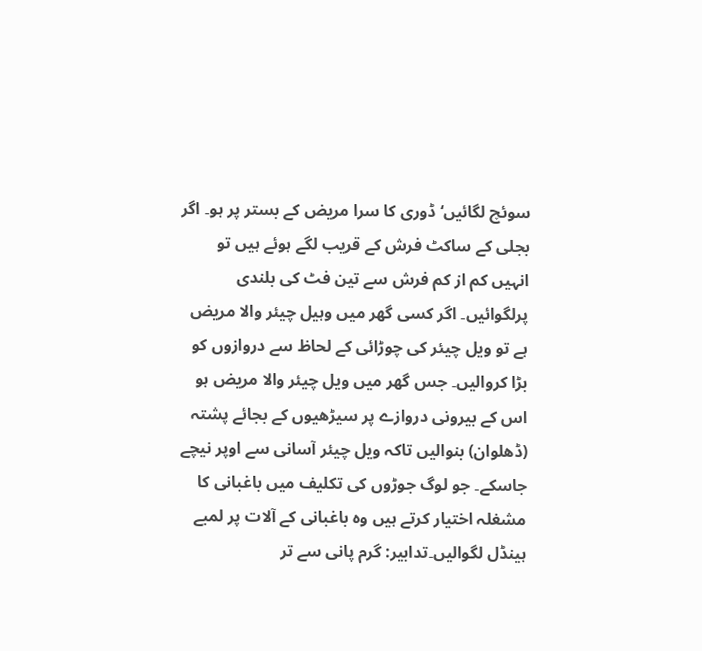سوئچ لگائیں‘ ڈوری کا سرا مریض کے بستر پر ہو۔ اگر بجلی کے ساکٹ فرش کے قریب لگے ہوئے ہیں تو انہیں کم از کم فرش سے تین فٹ کی بلندی پرلگوائیں۔ اگر کسی گھر میں وہیل چیئر والا مریض ہے تو ویل چیئر کی چوڑائی کے لحاظ سے دروازوں کو بڑا کروالیں۔ جس گھر میں ویل چیئر والا مریض ہو اس کے بیرونی دروازے پر سیڑھیوں کے بجائے پشتہ (ڈھلوان) بنوالیں تاکہ ویل چیئر آسانی سے اوپر نیچے جاسکے۔ جو لوگ جوڑوں کی تکلیف میں باغبانی کا مشغلہ اختیار کرتے ہیں وہ باغبانی کے آلات پر لمبے ہینڈل لگوالیں۔تدابیر: گرم پانی سے تر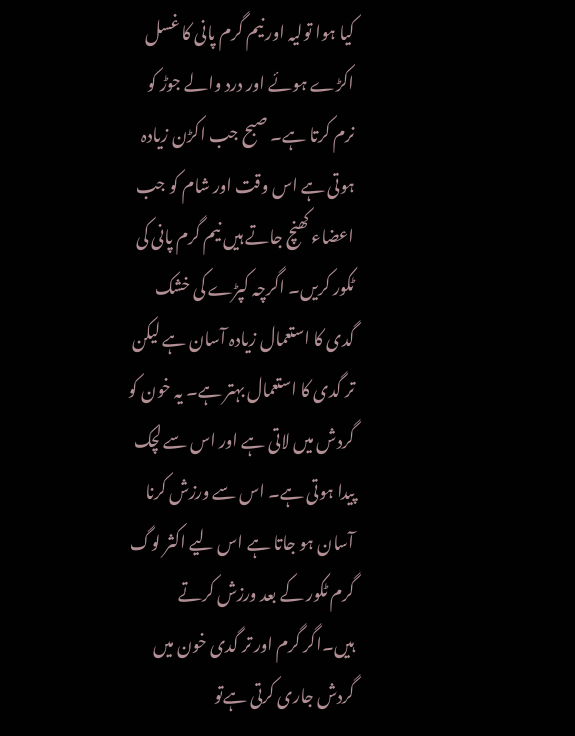کیا ہوا تولیہ اور نیم گرم پانی کا غسل اکڑے ہوئے اور درد والے جوڑ کو نرم کرتا ہے۔ صبح جب اکڑن زیادہ ہوتی ہے اس وقت اور شام کو جب اعضاء کھنچ جاتے ہیں نیم گرم پانی کی ٹکور کریں۔ اگرچہ کپڑے کی خشک گدی کا استعمال زیادہ آسان ہے لیکن تر گدی کا استعمال بہتر ہے۔ یہ خون کو گردش میں لاتی ہے اور اس سے لچک پیدا ہوتی ہے۔ اس سے ورزش کرنا آسان ہو جاتا ہے اس لیے اکثر لوگ گرم ٹکور کے بعد ورزش کرتے ہیں۔اگر گرم اور تر گدی خون میں گردش جاری کرتی ہےتو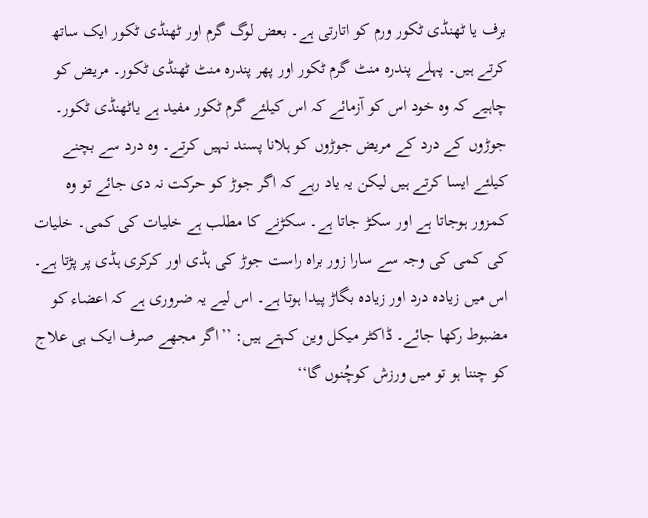برف یا ٹھنڈی ٹکور ورم کو اتارتی ہے۔ بعض لوگ گرم اور ٹھنڈی ٹکور ایک ساتھ کرتے ہیں۔ پہلے پندرہ منٹ گرم ٹکور اور پھر پندرہ منٹ ٹھنڈی ٹکور۔ مریض کو چاہیے کہ وہ خود اس کو آزمائے کہ اس کیلئے گرم ٹکور مفید ہے یاٹھنڈی ٹکور۔ جوڑوں کے درد کے مریض جوڑوں کو ہلانا پسند نہیں کرتے۔ وہ درد سے بچنے کیلئے ایسا کرتے ہیں لیکن یہ یاد رہے کہ اگر جوڑ کو حرکت نہ دی جائے تو وہ کمزور ہوجاتا ہے اور سکڑ جاتا ہے۔ سکڑنے کا مطلب ہے خلیات کی کمی۔ خلیات کی کمی کی وجہ سے سارا زور براہ راست جوڑ کی ہڈی اور کرکری ہڈی پر پڑتا ہے۔ اس میں زیادہ درد اور زیادہ بگاڑ پیدا ہوتا ہے۔ اس لیے یہ ضروری ہے کہ اعضاء کو مضبوط رکھا جائے۔ ڈاکٹر میکل وین کہتے ہیں: ’’اگر مجھے صرف ایک ہی علاج کو چننا ہو تو میں ورزش کوچُنوں گا‘‘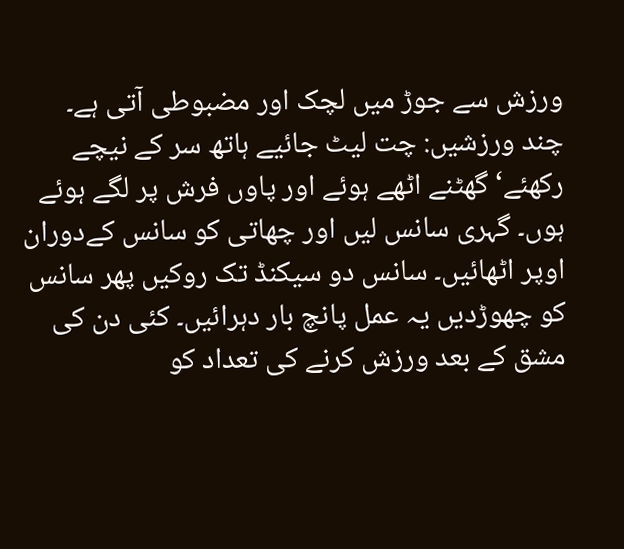ورزش سے جوڑ میں لچک اور مضبوطی آتی ہے۔ چند ورزشیں: چت لیٹ جائیے ہاتھ سر کے نیچے رکھئے‘ گھٹنے اٹھے ہوئے اور پاوں فرش پر لگے ہوئے ہوں۔ گہری سانس لیں اور چھاتی کو سانس کےدوران اوپر اٹھائیں۔ سانس دو سیکنڈ تک روکیں پھر سانس کو چھوڑدیں یہ عمل پانچ بار دہرائیں۔ کئی دن کی مشق کے بعد ورزش کرنے کی تعداد کو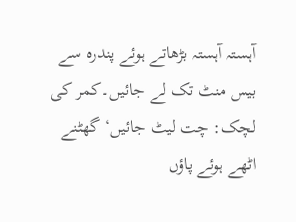آہستہ آہستہ بڑھاتے ہوئے پندرہ سے بیس منٹ تک لے جائیں۔کمر کی لچک: چت لیٹ جائیں‘ گھٹنے اٹھے ہوئے پاؤں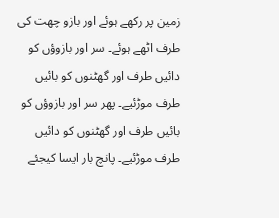زمین پر رکھے ہوئے اور بازو چھت کی طرف اٹھے ہوئے۔ سر اور بازوؤں کو دائیں طرف اور گھٹنوں کو بائیں طرف موڑئیے۔ پھر سر اور بازوؤں کو بائیں طرف اور گھٹنوں کو دائیں طرف موڑئیے۔ پانچ بار ایسا کیجئے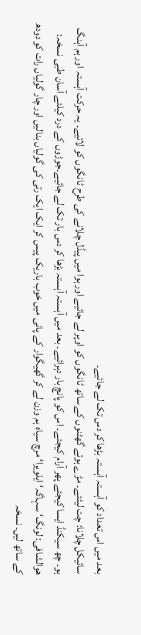بعد میں اس تعداد کو آہستہ آہستہ بڑھا کر دس تک لے جائیے۔
سائیکل چلانا: چت لیٹئے۔ مڑے ہوئے گھٹنوں کے ساتھ ٹانگوں کو اوپر لے جائیے اور ہوا میں پیڈل چلانے کی طرح ٹانگوں کو لائیے۔ یہ حرکت آہستہ اور ہم آہنگ ہو۔ چھ سیکنڈ ایسا کیجئے پھر آرام کیجئے۔ اس کو پانچ بار دہرائیے۔ بعد میں آہستہ آہستہ بڑھا کر دس بار تک لے جائیے۔جوڑوں کے درد کیلئے آسان طبی نسخہ: ھوالشافی: لونگ‘ سہاگہ‘ ایلویرا‘ مرچ سیاہ ہم وزن لے کر گھیگوار کے پانی میں خوب باریک پیس کر ایک ایک رتی کی گولیاں بنالیں اور چار گولیاں رات کو دودھ کے ساتھ لیں۔ نسخہ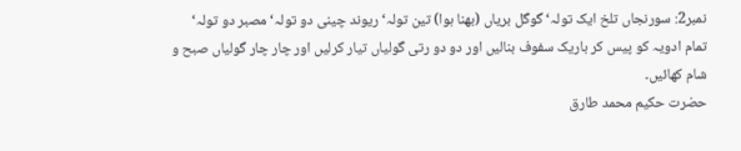نمبر2: سورنجاں تلخ ایک تولہ‘ گوگل بریاں (بھنا ہوا) تین تولہ‘ ریوند چینی دو تولہ‘ مصبر دو تولہ‘ تمام ادویہ کو پیس کر باریک سفوف بنالیں اور دو دو رتی گولیاں تیار کرلیں اور چار چار گولیاں صبح و شام کھائیں۔
حضرت حکیم محمد طارق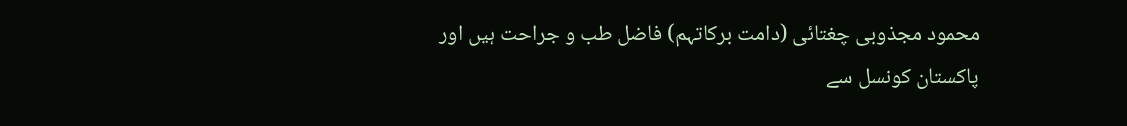محمود مجذوبی چغتائی (دامت برکاتہم) فاضل طب و جراحت ہیں اور پاکستان کونسل سے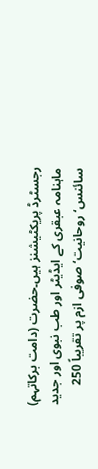رجسٹرڈ پریکٹیشنز ہیں۔حضرت (دامت برکاتہم) ماہنامہ عبقری کے ایڈیٹر اور طب نبوی اور جدید سائنس‘ روحانیت‘ صوفی ازم پر تقریباً 250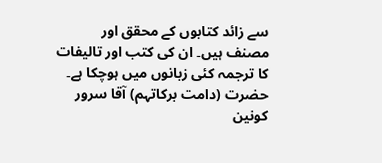سے زائد کتابوں کے محقق اور مصنف ہیں۔ ان کی کتب اور تالیفات کا ترجمہ کئی زبانوں میں ہوچکا ہے۔ حضرت (دامت برکاتہم) آقا سرور کونین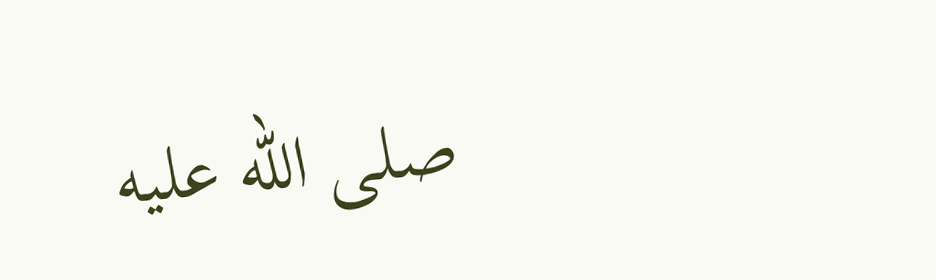صلى الله عليه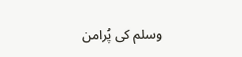وسلم کی پُرامن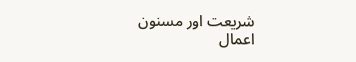شریعت اور مسنون اعمال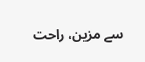سے مزین، راحت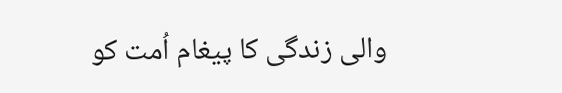والی زندگی کا پیغام اُمت کو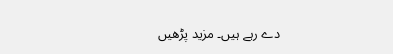دے رہے ہیں۔ مزید پڑھیں